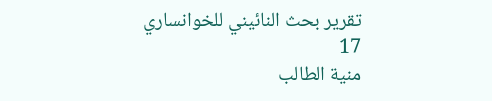تقرير بحث النائيني للخوانساري
17
منية الطالب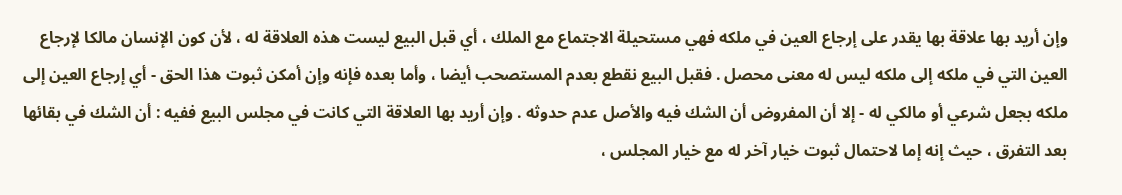وإن أريد بها علاقة بها يقدر على إرجاع العين في ملكه فهي مستحيلة الاجتماع مع الملك ، أي قبل البيع ليست هذه العلاقة له ، لأن كون الإنسان مالكا لإرجاع العين التي في ملكه إلى ملكه ليس له معنى محصل . فقبل البيع نقطع بعدم المستصحب أيضا ، وأما بعده فإنه وإن أمكن ثبوت هذا الحق - أي إرجاع العين إلى ملكه بجعل شرعي أو مالكي له - إلا أن المفروض أن الشك فيه والأصل عدم حدوثه . وإن أريد بها العلاقة التي كانت في مجلس البيع ففيه : أن الشك في بقائها بعد التفرق ، حيث إنه إما لاحتمال ثبوت خيار آخر له مع خيار المجلس ،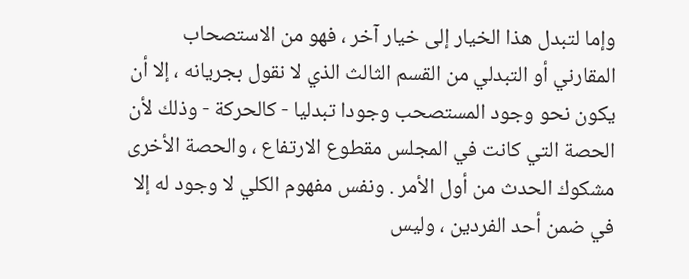وإما لتبدل هذا الخيار إلى خيار آخر ، فهو من الاستصحاب المقارني أو التبدلي من القسم الثالث الذي لا نقول بجريانه ، إلا أن يكون نحو وجود المستصحب وجودا تبدليا - كالحركة - وذلك لأن الحصة التي كانت في المجلس مقطوع الارتفاع ، والحصة الأخرى مشكوك الحدث من أول الأمر . ونفس مفهوم الكلي لا وجود له إلا في ضمن أحد الفردين ، وليس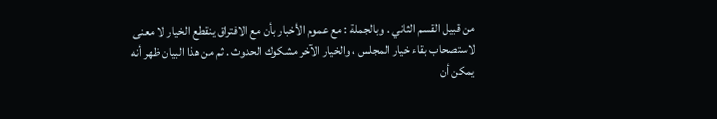من قبيل القسم الثاني . وبالجملة : مع عموم الأخبار بأن مع الافتراق ينقطع الخيار لا معنى لاستصحاب بقاء خيار المجلس ، والخيار الآخر مشكوك الحدوث . ثم من هذا البيان ظهر أنه يمكن أن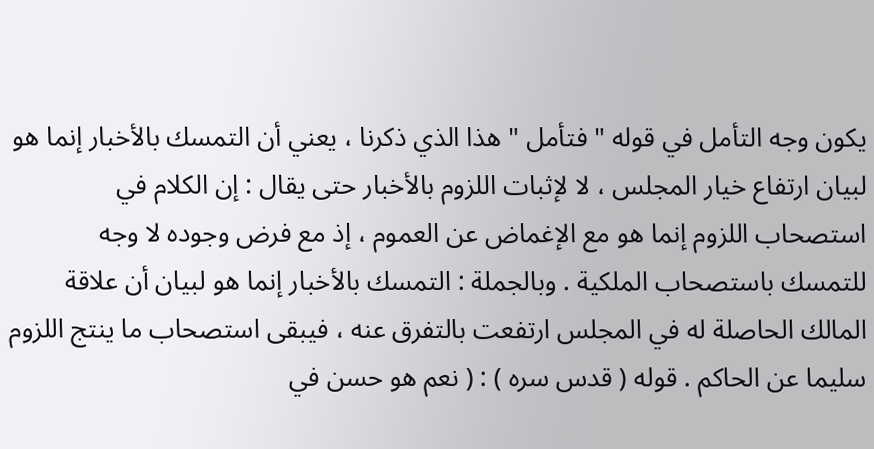يكون وجه التأمل في قوله " فتأمل " هذا الذي ذكرنا ، يعني أن التمسك بالأخبار إنما هو لبيان ارتفاع خيار المجلس ، لا لإثبات اللزوم بالأخبار حتى يقال : إن الكلام في استصحاب اللزوم إنما هو مع الإغماض عن العموم ، إذ مع فرض وجوده لا وجه للتمسك باستصحاب الملكية . وبالجملة : التمسك بالأخبار إنما هو لبيان أن علاقة المالك الحاصلة له في المجلس ارتفعت بالتفرق عنه ، فيبقى استصحاب ما ينتج اللزوم سليما عن الحاكم . قوله ( قدس سره ) : ( نعم هو حسن في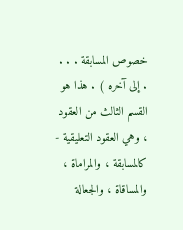خصوص المسابقة . . . . إلى آخره ) . هذا هو القسم الثالث من العقود ، وهي العقود التعليقية - كالمسابقة ، والمراماة ، والمساقاة ، والجعالة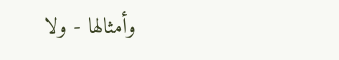وأمثالها - ولا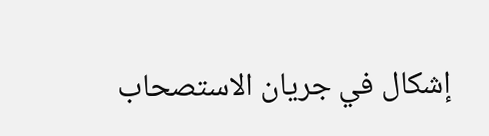إشكال في جريان الاستصحاب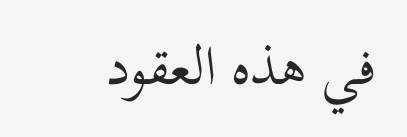في هذه العقود